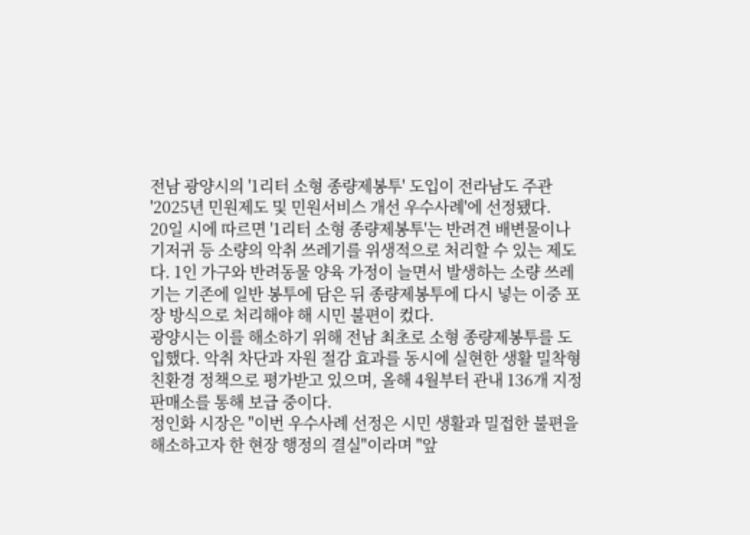전남 광양시의 '1리터 소형 종량제봉투' 도입이 전라남도 주관 '2025년 민원제도 및 민원서비스 개선 우수사례'에 선정됐다.
20일 시에 따르면 '1리터 소형 종량제봉투'는 반려견 배변물이나 기저귀 등 소량의 악취 쓰레기를 위생적으로 처리할 수 있는 제도다. 1인 가구와 반려동물 양육 가정이 늘면서 발생하는 소량 쓰레기는 기존에 일반 봉투에 담은 뒤 종량제봉투에 다시 넣는 이중 포장 방식으로 처리해야 해 시민 불편이 컸다.
광양시는 이를 해소하기 위해 전남 최초로 소형 종량제봉투를 도입했다. 악취 차단과 자원 절감 효과를 동시에 실현한 생활 밀착형 친환경 정책으로 평가받고 있으며, 올해 4월부터 관내 136개 지정 판매소를 통해 보급 중이다.
정인화 시장은 "이번 우수사례 선정은 시민 생활과 밀접한 불편을 해소하고자 한 현장 행정의 결실"이라며 "앞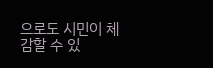으로도 시민이 체감할 수 있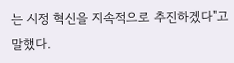는 시정 혁신을 지속적으로 추진하겠다"고 말했다.